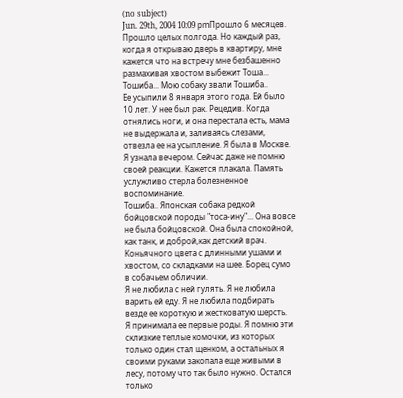(no subject)
Jun. 29th, 2004 10:09 pmПрошло 6 месяцев. Прошло целых полгода. Но каждый раз, когда я открываю дверь в квартиру, мне кажется что на встречу мне безбашенно размахивая хвостом выбежит Тоша...
Тошиба... Мою собаку звали Тошиба..
Ее усыпили 8 января этого года. Ей было 10 лет. У нее был рак. Рецедив. Когда отнялись ноги, и она перестала есть, мама не выдержала и, заливаясь слезами, отвезла ее на усыпление. Я была в Москве. Я узнала вечером. Сейчас даже не помню своей реакции. Кажется плакала. Память услужливо стерла болезненное воспоминание.
Тошиба.. Японская собака редкой бойцовской породы "тоса-ину"... Она вовсе не была бойцовской. Она была спокойной, как танк, и доброй,как детский врач. Коньячного цвета с длинными ушами и хвостом, со складками на шее. Борец сумо в собачьем обличии.
Я не любила с ней гулять. Я не любила варить ей еду. Я не любила подбирать везде ее короткую и жестковатую шерсть.
Я принимала ее первые роды. Я помню эти склизкие теплые комочки, из которых только один стал щенком, а остальных я своими руками закопала еще живыми в лесу, потому что так было нужно. Остался только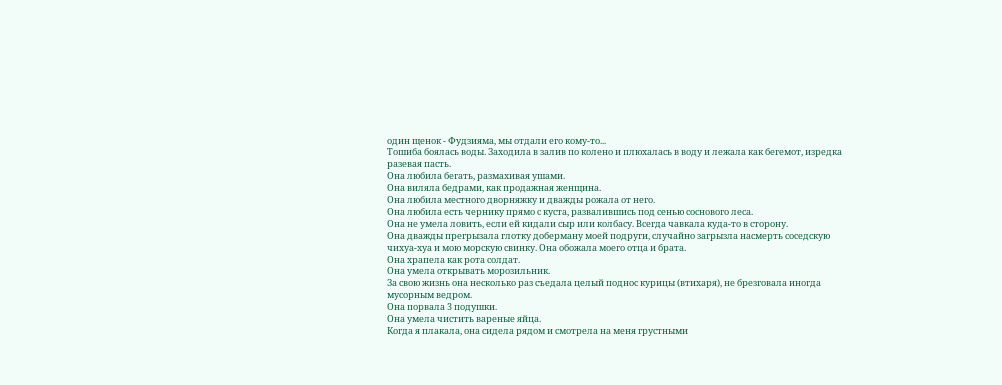один щенок - Фудзияма, мы отдали его кому-то...
Тошиба боялась воды. Заходила в залив по колено и плюхалась в воду и лежала как бегемот, изредка разевая пасть.
Она любила бегать, размахивая ушами.
Она виляла бедрами, как продажная женщина.
Она любила местного дворняжку и дважды рожала от него.
Она любила есть чернику прямо с куста, развалившись под сенью соснового леса.
Она не умела ловить, если ей кидали сыр или колбасу. Всегда чавкала куда-то в сторону.
Она дважды прегрызала глотку доберману моей подруги, случайно загрызла насмерть соседскую чихуа-хуа и мою морскую свинку. Она обожала моего отца и брата.
Она храпела как рота солдат.
Она умела открывать морозильник.
За свою жизнь она несколько раз съедала целый поднос курицы (втихаря), не брезговала иногда мусорным ведром.
Она порвала 3 подушки.
Она умела чистить вареные яйца.
Когда я плакала, она сидела рядом и смотрела на меня грустными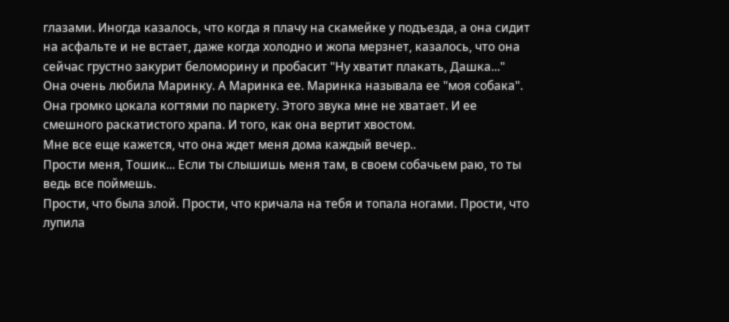глазами. Иногда казалось, что когда я плачу на скамейке у подъезда, а она сидит на асфальте и не встает, даже когда холодно и жопа мерзнет, казалось, что она сейчас грустно закурит беломорину и пробасит "Ну хватит плакать, Дашка..."
Она очень любила Маринку. А Маринка ее. Маринка называла ее "моя собака".
Она громко цокала когтями по паркету. Этого звука мне не хватает. И ее смешного раскатистого храпа. И того, как она вертит хвостом.
Мне все еще кажется, что она ждет меня дома каждый вечер..
Прости меня, Тошик... Если ты слышишь меня там, в своем собачьем раю, то ты ведь все поймешь.
Прости, что была злой. Прости, что кричала на тебя и топала ногами. Прости, что лупила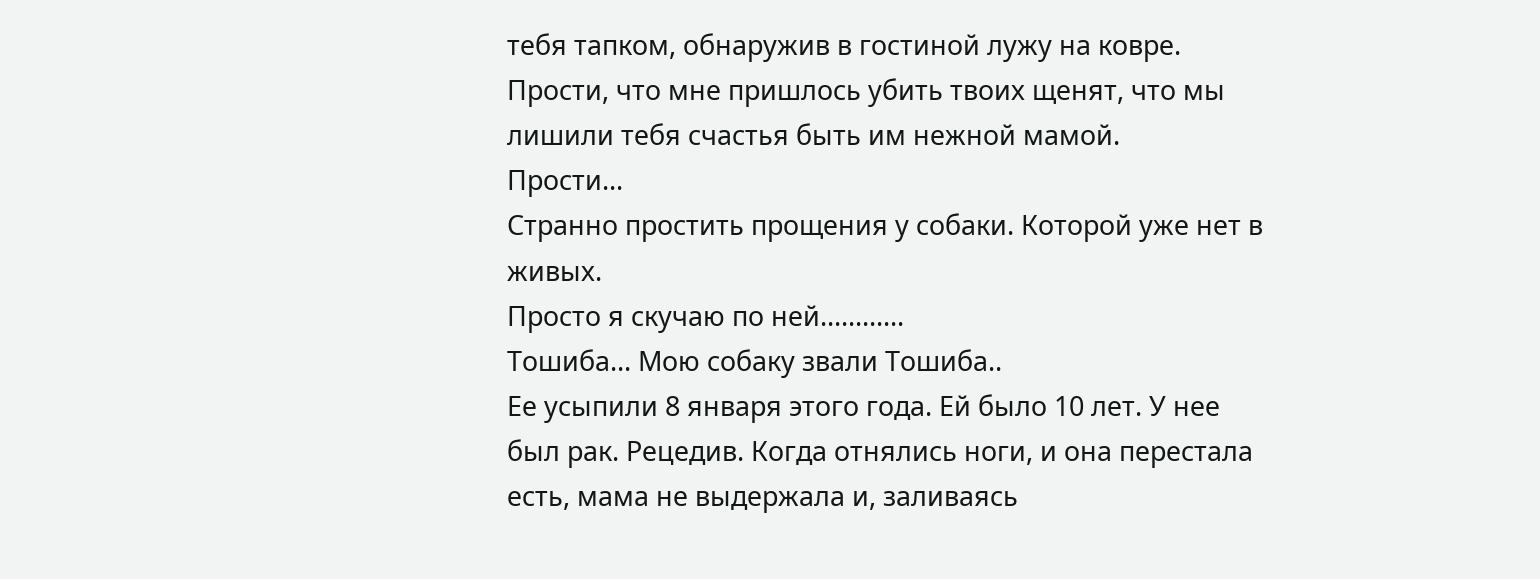тебя тапком, обнаружив в гостиной лужу на ковре. Прости, что мне пришлось убить твоих щенят, что мы лишили тебя счастья быть им нежной мамой.
Прости...
Странно простить прощения у собаки. Которой уже нет в живых.
Просто я скучаю по ней............
Тошиба... Мою собаку звали Тошиба..
Ее усыпили 8 января этого года. Ей было 10 лет. У нее был рак. Рецедив. Когда отнялись ноги, и она перестала есть, мама не выдержала и, заливаясь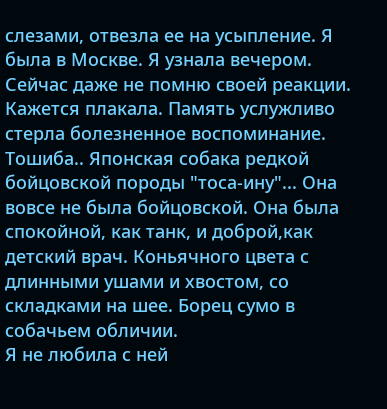слезами, отвезла ее на усыпление. Я была в Москве. Я узнала вечером. Сейчас даже не помню своей реакции. Кажется плакала. Память услужливо стерла болезненное воспоминание.
Тошиба.. Японская собака редкой бойцовской породы "тоса-ину"... Она вовсе не была бойцовской. Она была спокойной, как танк, и доброй,как детский врач. Коньячного цвета с длинными ушами и хвостом, со складками на шее. Борец сумо в собачьем обличии.
Я не любила с ней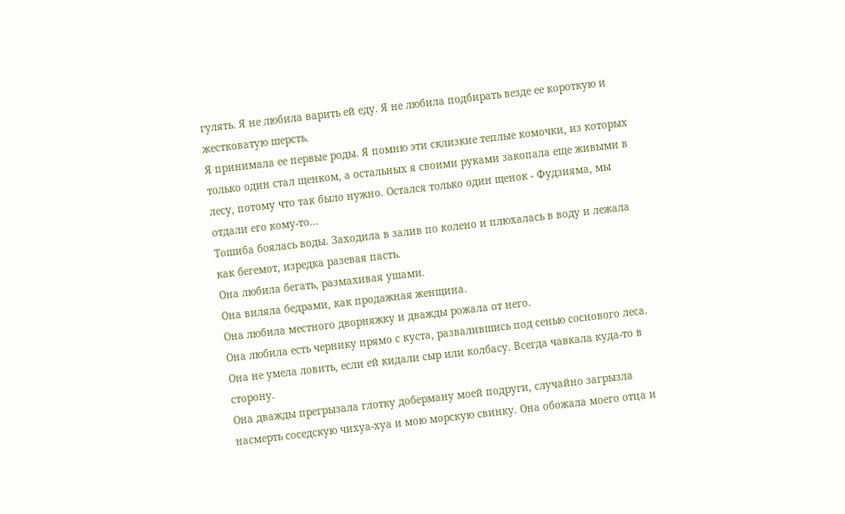гулять. Я не любила варить ей еду. Я не любила подбирать везде ее короткую и жестковатую шерсть.
Я принимала ее первые роды. Я помню эти склизкие теплые комочки, из которых только один стал щенком, а остальных я своими руками закопала еще живыми в лесу, потому что так было нужно. Остался только один щенок - Фудзияма, мы отдали его кому-то...
Тошиба боялась воды. Заходила в залив по колено и плюхалась в воду и лежала как бегемот, изредка разевая пасть.
Она любила бегать, размахивая ушами.
Она виляла бедрами, как продажная женщина.
Она любила местного дворняжку и дважды рожала от него.
Она любила есть чернику прямо с куста, развалившись под сенью соснового леса.
Она не умела ловить, если ей кидали сыр или колбасу. Всегда чавкала куда-то в сторону.
Она дважды прегрызала глотку доберману моей подруги, случайно загрызла насмерть соседскую чихуа-хуа и мою морскую свинку. Она обожала моего отца и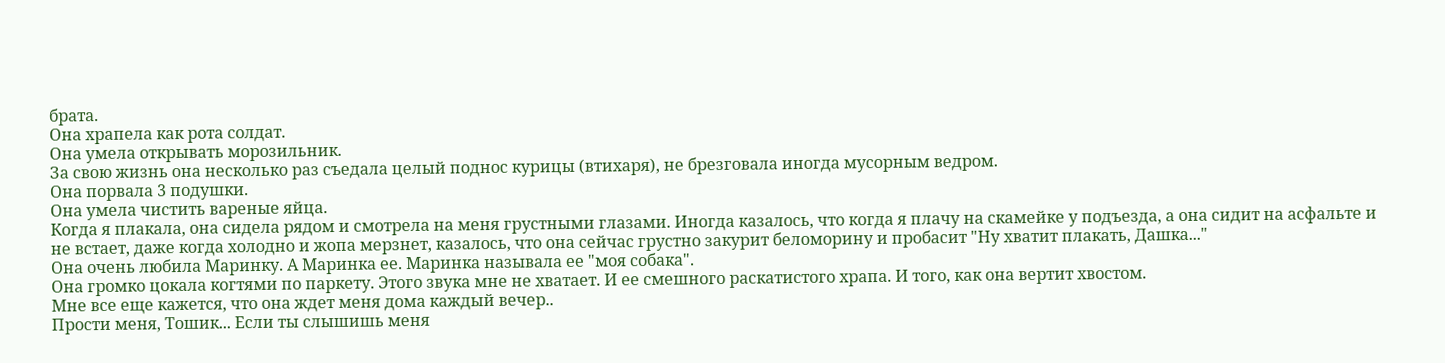брата.
Она храпела как рота солдат.
Она умела открывать морозильник.
За свою жизнь она несколько раз съедала целый поднос курицы (втихаря), не брезговала иногда мусорным ведром.
Она порвала 3 подушки.
Она умела чистить вареные яйца.
Когда я плакала, она сидела рядом и смотрела на меня грустными глазами. Иногда казалось, что когда я плачу на скамейке у подъезда, а она сидит на асфальте и не встает, даже когда холодно и жопа мерзнет, казалось, что она сейчас грустно закурит беломорину и пробасит "Ну хватит плакать, Дашка..."
Она очень любила Маринку. А Маринка ее. Маринка называла ее "моя собака".
Она громко цокала когтями по паркету. Этого звука мне не хватает. И ее смешного раскатистого храпа. И того, как она вертит хвостом.
Мне все еще кажется, что она ждет меня дома каждый вечер..
Прости меня, Тошик... Если ты слышишь меня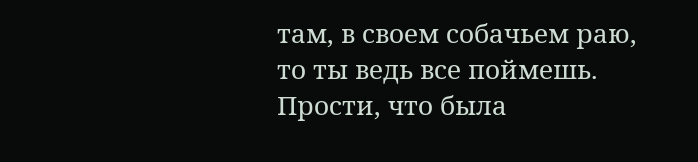там, в своем собачьем раю, то ты ведь все поймешь.
Прости, что была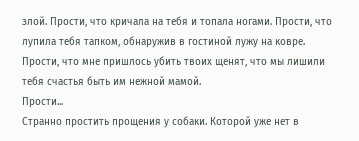злой. Прости, что кричала на тебя и топала ногами. Прости, что лупила тебя тапком, обнаружив в гостиной лужу на ковре. Прости, что мне пришлось убить твоих щенят, что мы лишили тебя счастья быть им нежной мамой.
Прости...
Странно простить прощения у собаки. Которой уже нет в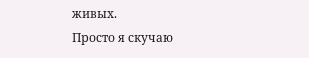живых.
Просто я скучаю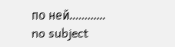по ней............
no subject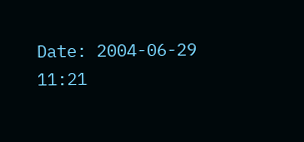Date: 2004-06-29 11:21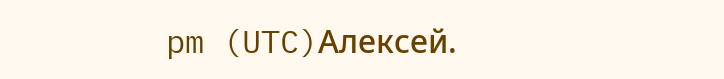pm (UTC)Алексей.